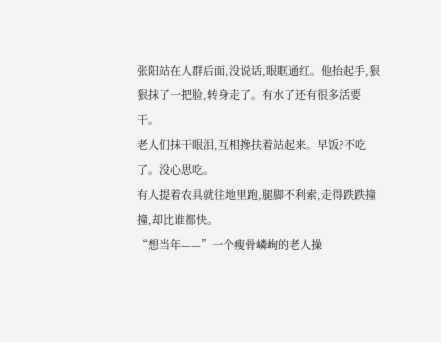张阳站在人群后面,没说话,眼眶通红。他抬起手,狠狠抹了一把脸,转身走了。有水了还有很多活要干。
老人们抹干眼泪,互相搀扶着站起来。早饭?不吃了。没心思吃。
有人提着农具就往地里跑,腿脚不利索,走得跌跌撞撞,却比谁都快。
“想当年——”一个瘦骨嶙峋的老人操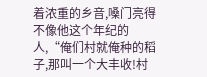着浓重的乡音,嗓门亮得不像他这个年纪的人,“俺们村就俺种的稻子,那叫一个大丰收!村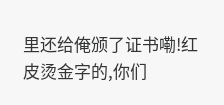里还给俺颁了证书嘞!红皮烫金字的,你们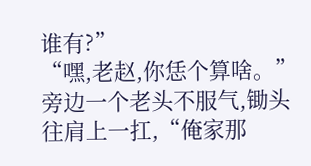谁有?”
“嘿,老赵,你恁个算啥。”旁边一个老头不服气,锄头往肩上一扛,“俺家那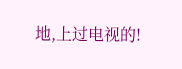地,上过电视的!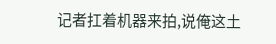记者扛着机器来拍,说俺这土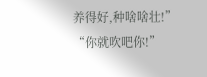养得好,种啥啥壮!”
“你就吹吧你!”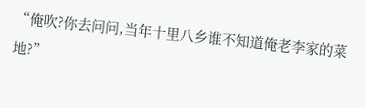“俺吹?你去问问,当年十里八乡谁不知道俺老李家的菜地?”